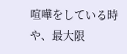喧嘩をしている時や、最大限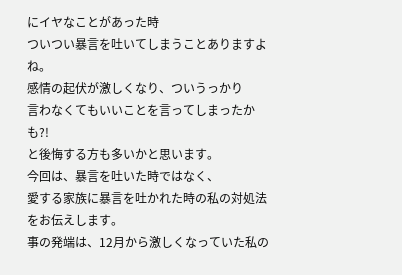にイヤなことがあった時
ついつい暴言を吐いてしまうことありますよね。
感情の起伏が激しくなり、ついうっかり
言わなくてもいいことを言ってしまったかも?!
と後悔する方も多いかと思います。
今回は、暴言を吐いた時ではなく、
愛する家族に暴言を吐かれた時の私の対処法をお伝えします。
事の発端は、12月から激しくなっていた私の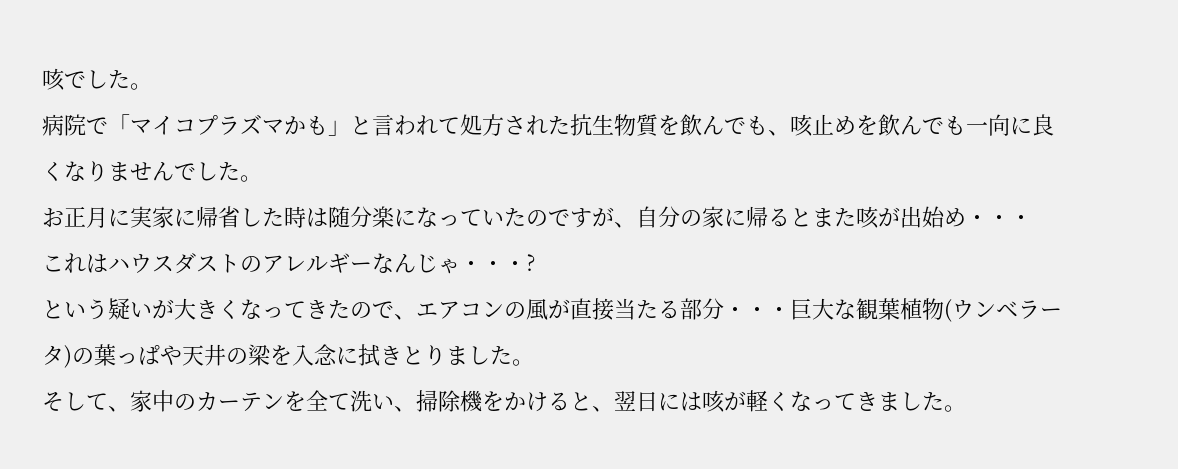咳でした。
病院で「マイコプラズマかも」と言われて処方された抗生物質を飲んでも、咳止めを飲んでも一向に良くなりませんでした。
お正月に実家に帰省した時は随分楽になっていたのですが、自分の家に帰るとまた咳が出始め・・・
これはハウスダストのアレルギーなんじゃ・・・?
という疑いが大きくなってきたので、エアコンの風が直接当たる部分・・・巨大な観葉植物(ウンベラータ)の葉っぱや天井の梁を入念に拭きとりました。
そして、家中のカーテンを全て洗い、掃除機をかけると、翌日には咳が軽くなってきました。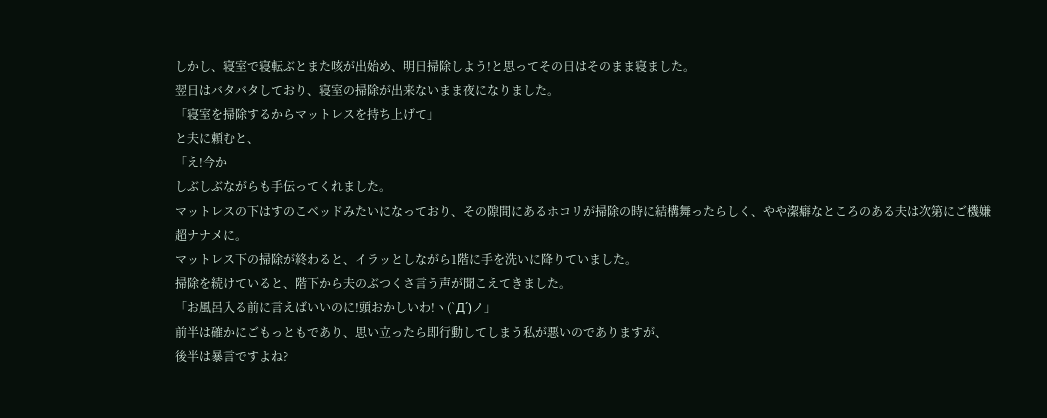しかし、寝室で寝転ぶとまた咳が出始め、明日掃除しよう!と思ってその日はそのまま寝ました。
翌日はバタバタしており、寝室の掃除が出来ないまま夜になりました。
「寝室を掃除するからマットレスを持ち上げて」
と夫に頼むと、
「え!今か
しぶしぶながらも手伝ってくれました。
マットレスの下はすのこベッドみたいになっており、その隙間にあるホコリが掃除の時に結構舞ったらしく、やや潔癖なところのある夫は次第にご機嫌超ナナメに。
マットレス下の掃除が終わると、イラッとしながら1階に手を洗いに降りていました。
掃除を続けていると、階下から夫のぶつくさ言う声が聞こえてきました。
「お風呂入る前に言えばいいのに!頭おかしいわ!ヽ(`Д´)ノ」
前半は確かにごもっともであり、思い立ったら即行動してしまう私が悪いのでありますが、
後半は暴言ですよね?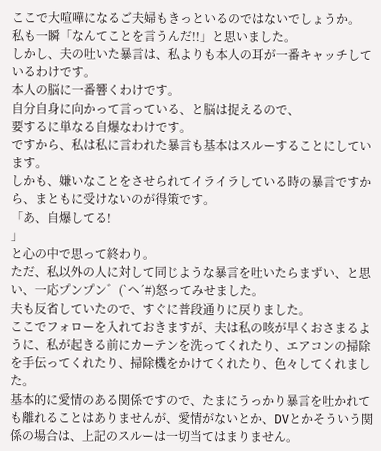ここで大喧嘩になるご夫婦もきっといるのではないでしょうか。
私も一瞬「なんてことを言うんだ!!」と思いました。
しかし、夫の吐いた暴言は、私よりも本人の耳が一番キャッチしているわけです。
本人の脳に一番響くわけです。
自分自身に向かって言っている、と脳は捉えるので、
要するに単なる自爆なわけです。
ですから、私は私に言われた暴言も基本はスルーすることにしています。
しかも、嫌いなことをさせられてイライラしている時の暴言ですから、まともに受けないのが得策です。
「あ、自爆してる!
」
と心の中で思って終わり。
ただ、私以外の人に対して同じような暴言を吐いたらまずい、と思い、一応プンプン゛(`ヘ´#)怒ってみせました。
夫も反省していたので、すぐに普段通りに戻りました。
ここでフォローを入れておきますが、夫は私の咳が早くおさまるように、私が起きる前にカーテンを洗ってくれたり、エアコンの掃除を手伝ってくれたり、掃除機をかけてくれたり、色々してくれました。
基本的に愛情のある関係ですので、たまにうっかり暴言を吐かれても離れることはありませんが、愛情がないとか、DVとかそういう関係の場合は、上記のスルーは一切当てはまりません。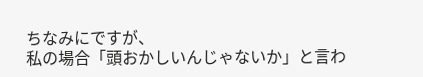ちなみにですが、
私の場合「頭おかしいんじゃないか」と言わ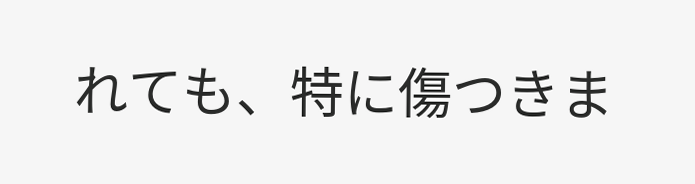れても、特に傷つきま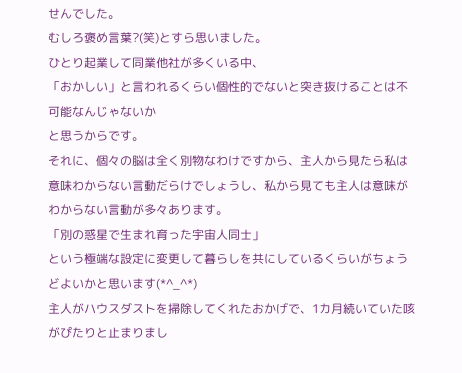せんでした。
むしろ褒め言葉?(笑)とすら思いました。
ひとり起業して同業他社が多くいる中、
「おかしい」と言われるくらい個性的でないと突き抜けることは不可能なんじゃないか
と思うからです。
それに、個々の脳は全く別物なわけですから、主人から見たら私は意味わからない言動だらけでしょうし、私から見ても主人は意味がわからない言動が多々あります。
「別の惑星で生まれ育った宇宙人同士」
という極端な設定に変更して暮らしを共にしているくらいがちょうどよいかと思います(*^_^*)
主人がハウスダストを掃除してくれたおかげで、1カ月続いていた咳がぴたりと止まりまし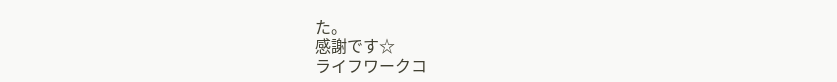た。
感謝です☆
ライフワークコ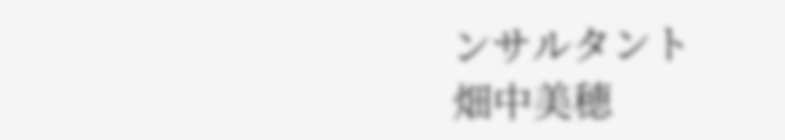ンサルタント
畑中美穂